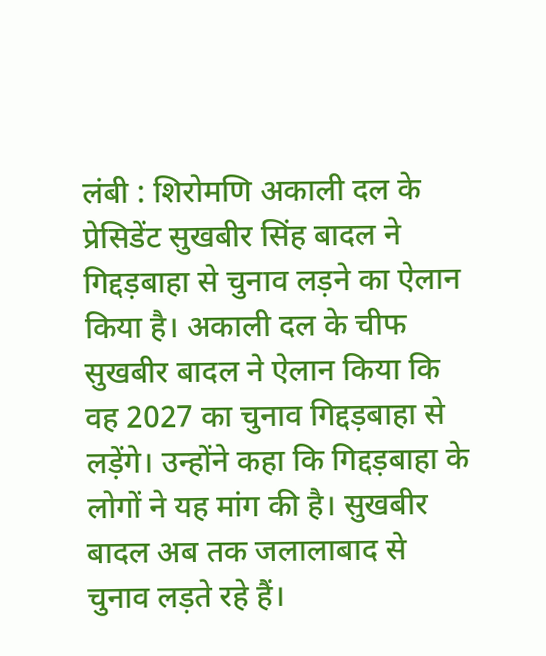लंबी : शिरोमणि अकाली दल के प्रेसिडेंट सुखबीर सिंह बादल ने गिद्दड़बाहा से चुनाव लड़ने का ऐलान किया है। अकाली दल के चीफ सुखबीर बादल ने ऐलान किया कि वह 2027 का चुनाव गिद्दड़बाहा से लड़ेंगे। उन्होंने कहा कि गिद्दड़बाहा के लोगों ने यह मांग की है। सुखबीर बादल अब तक जलालाबाद से चुनाव लड़ते रहे हैं।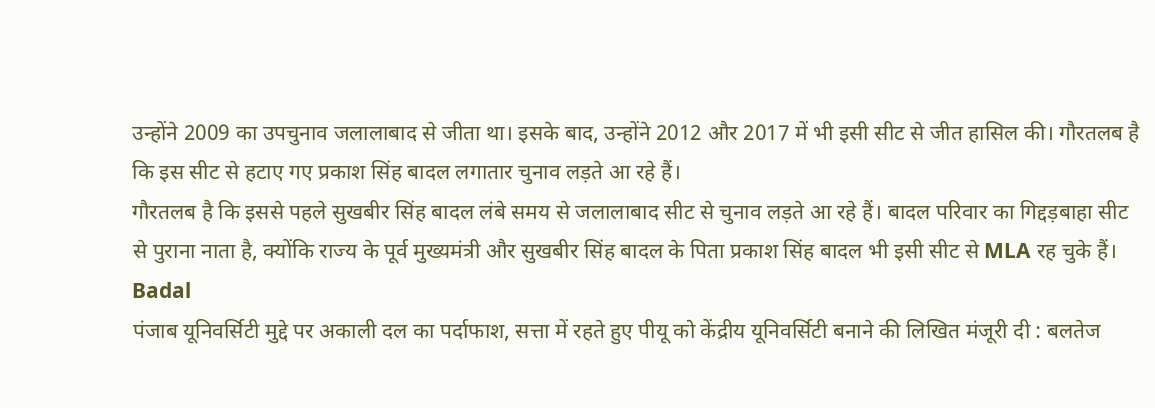उन्होंने 2009 का उपचुनाव जलालाबाद से जीता था। इसके बाद, उन्होंने 2012 और 2017 में भी इसी सीट से जीत हासिल की। गौरतलब है कि इस सीट से हटाए गए प्रकाश सिंह बादल लगातार चुनाव लड़ते आ रहे हैं।
गौरतलब है कि इससे पहले सुखबीर सिंह बादल लंबे समय से जलालाबाद सीट से चुनाव लड़ते आ रहे हैं। बादल परिवार का गिद्दड़बाहा सीट से पुराना नाता है, क्योंकि राज्य के पूर्व मुख्यमंत्री और सुखबीर सिंह बादल के पिता प्रकाश सिंह बादल भी इसी सीट से MLA रह चुके हैं।
Badal
पंजाब यूनिवर्सिटी मुद्दे पर अकाली दल का पर्दाफाश, सत्ता में रहते हुए पीयू को केंद्रीय यूनिवर्सिटी बनाने की लिखित मंजूरी दी : बलतेज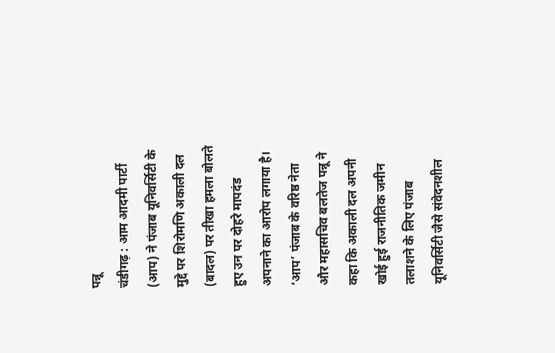पन्नू
चंडीगढ़ : आम आदमी पार्टी (आप) ने पंजाब यूनिवर्सिटी के मुद्दे पर शिरोमणि अकाली दल (बादल) पर तीखा हमला बोलते हुए उन पर दोहरे मापदंड अपनाने का आरोप लगाया है। ‘आप’ पंजाब के वरिष्ठ नेता और महासचिव बलतेज पन्नू ने कहा कि अकाली दल अपनी खोई हुई राजनीतिक जमीन तलाशने के लिए पंजाब यूनिवर्सिटी जैसे संवेदनशील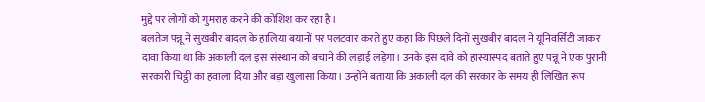मुद्दे पर लोगों को गुमराह करने की कोशिश कर रहा है।
बलतेज पन्नू ने सुखबीर बादल के हालिया बयानों पर पलटवार करते हुए कहा कि पिछले दिनों सुखबीर बादल ने यूनिवर्सिटी जाकर दावा किया था कि अकाली दल इस संस्थान को बचाने की लड़ाई लड़ेगा। उनके इस दावे को हास्यास्पद बताते हुए पन्नू ने एक पुरानी सरकारी चिट्ठी का हवाला दिया और बड़ा खुलासा किया। उन्होंने बताया कि अकाली दल की सरकार के समय ही लिखित रूप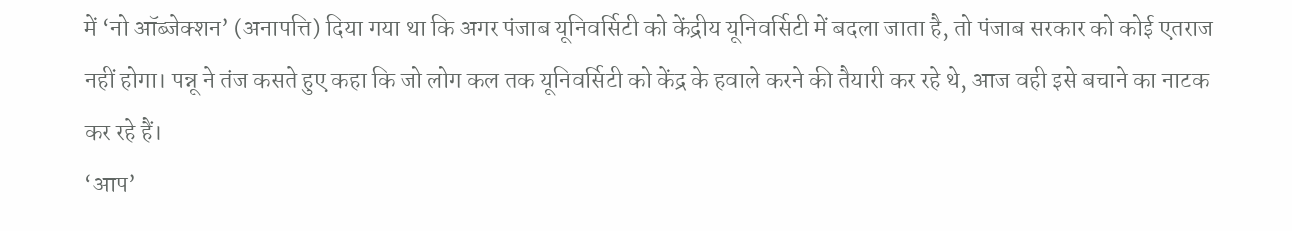में ‘नो ऑब्जेक्शन’ (अनापत्ति) दिया गया था कि अगर पंजाब यूनिवर्सिटी को केंद्रीय यूनिवर्सिटी में बदला जाता है, तो पंजाब सरकार को कोई एतराज नहीं होगा। पन्नू ने तंज कसते हुए कहा कि जो लोग कल तक यूनिवर्सिटी को केंद्र के हवाले करने की तैयारी कर रहे थे, आज वही इसे बचाने का नाटक कर रहे हैं।
‘आप’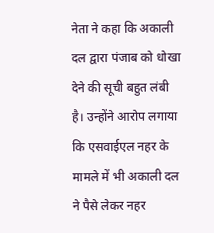नेता ने कहा कि अकाली दल द्वारा पंजाब को धोखा देने की सूची बहुत लंबी है। उन्होंने आरोप लगाया कि एसवाईएल नहर के मामले में भी अकाली दल ने पैसे लेकर नहर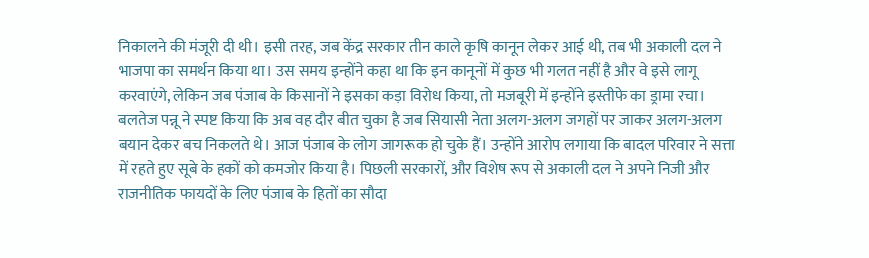निकालने की मंजूरी दी थी। इसी तरह, जब केंद्र सरकार तीन काले कृषि कानून लेकर आई थी, तब भी अकाली दल ने भाजपा का समर्थन किया था। उस समय इन्होंने कहा था कि इन कानूनों में कुछ भी गलत नहीं है और वे इसे लागू करवाएंगे, लेकिन जब पंजाब के किसानों ने इसका कड़ा विरोध किया, तो मजबूरी में इन्होंने इस्तीफे का ड्रामा रचा।
बलतेज पन्नू ने स्पष्ट किया कि अब वह दौर बीत चुका है जब सियासी नेता अलग-अलग जगहों पर जाकर अलग-अलग बयान देकर बच निकलते थे। आज पंजाब के लोग जागरूक हो चुके हैं। उन्होंने आरोप लगाया कि बादल परिवार ने सत्ता में रहते हुए सूबे के हकों को कमजोर किया है। पिछली सरकारों, और विशेष रूप से अकाली दल ने अपने निजी और राजनीतिक फायदों के लिए पंजाब के हितों का सौदा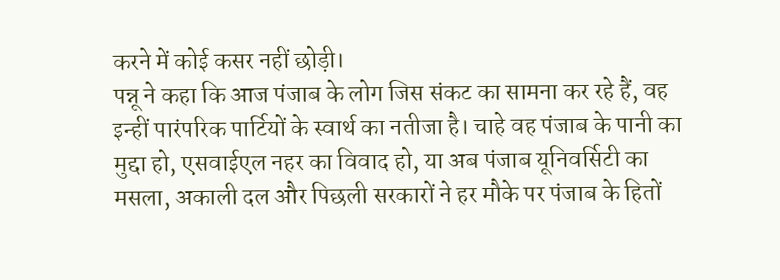करने में कोई कसर नहीं छोड़ी।
पन्नू ने कहा कि आज पंजाब के लोग जिस संकट का सामना कर रहे हैं, वह इन्हीं पारंपरिक पार्टियों के स्वार्थ का नतीजा है। चाहे वह पंजाब के पानी का मुद्दा हो, एसवाईएल नहर का विवाद हो, या अब पंजाब यूनिवर्सिटी का मसला, अकाली दल और पिछली सरकारों ने हर मौके पर पंजाब के हितों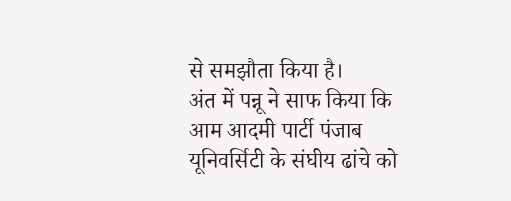से समझौता किया है।
अंत में पन्नू ने साफ किया कि आम आदमी पार्टी पंजाब यूनिवर्सिटी के संघीय ढांचे को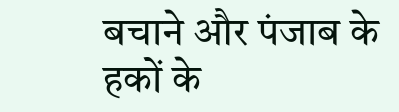बचाने और पंजाब के हकों के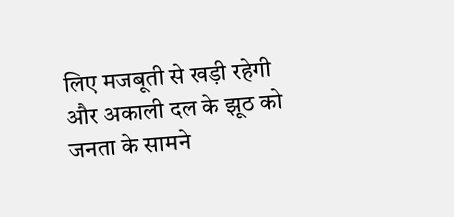लिए मजबूती से खड़ी रहेगी और अकाली दल के झूठ को जनता के सामने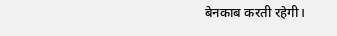बेनकाब करती रहेगी।